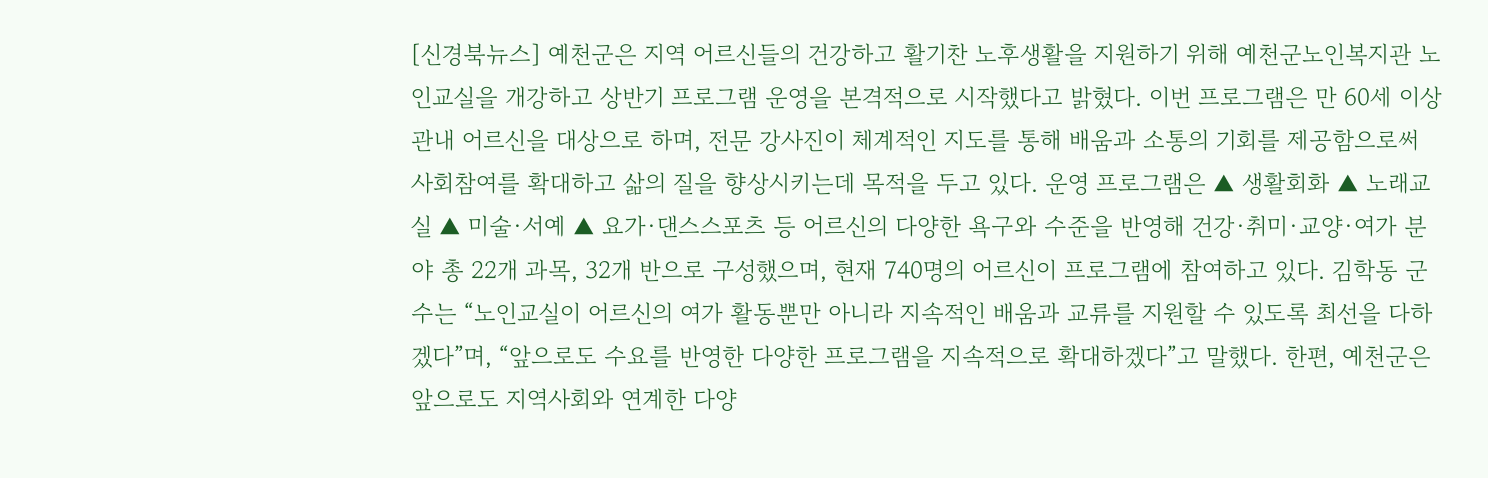[신경북뉴스] 예천군은 지역 어르신들의 건강하고 활기찬 노후생활을 지원하기 위해 예천군노인복지관 노인교실을 개강하고 상반기 프로그램 운영을 본격적으로 시작했다고 밝혔다. 이번 프로그램은 만 60세 이상 관내 어르신을 대상으로 하며, 전문 강사진이 체계적인 지도를 통해 배움과 소통의 기회를 제공함으로써 사회참여를 확대하고 삶의 질을 향상시키는데 목적을 두고 있다. 운영 프로그램은 ▲ 생활회화 ▲ 노래교실 ▲ 미술·서예 ▲ 요가·댄스스포츠 등 어르신의 다양한 욕구와 수준을 반영해 건강·취미·교양·여가 분야 총 22개 과목, 32개 반으로 구성했으며, 현재 740명의 어르신이 프로그램에 참여하고 있다. 김학동 군수는 “노인교실이 어르신의 여가 활동뿐만 아니라 지속적인 배움과 교류를 지원할 수 있도록 최선을 다하겠다”며, “앞으로도 수요를 반영한 다양한 프로그램을 지속적으로 확대하겠다”고 말했다. 한편, 예천군은 앞으로도 지역사회와 연계한 다양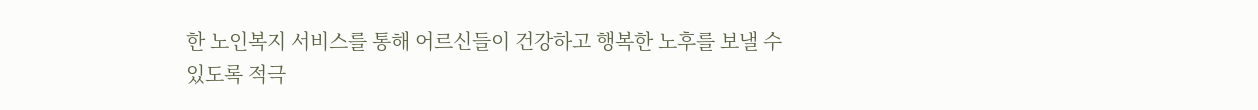한 노인복지 서비스를 통해 어르신들이 건강하고 행복한 노후를 보낼 수 있도록 적극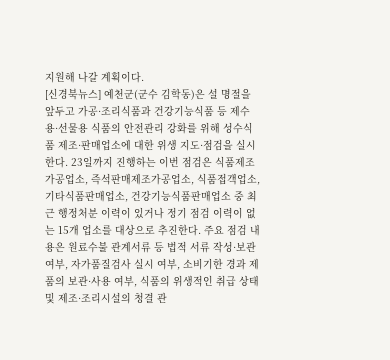지원해 나갈 계획이다.
[신경북뉴스] 예천군(군수 김학동)은 설 명절을 앞두고 가공·조리식품과 건강기능식품 등 제수용·선물용 식품의 안전관리 강화를 위해 성수식품 제조·판매업소에 대한 위생 지도·점검을 실시한다. 23일까지 진행하는 이번 점검은 식품제조가공업소, 즉석판매제조가공업소, 식품접객업소, 기타식품판매업소, 건강기능식품판매업소 중 최근 행정처분 이력이 있거나 정기 점검 이력이 없는 15개 업소를 대상으로 추진한다. 주요 점검 내용은 원료수불 관계서류 등 법적 서류 작성·보관 여부, 자가품질검사 실시 여부, 소비기한 경과 제품의 보관·사용 여부, 식품의 위생적인 취급 상태 및 제조·조리시설의 청결 관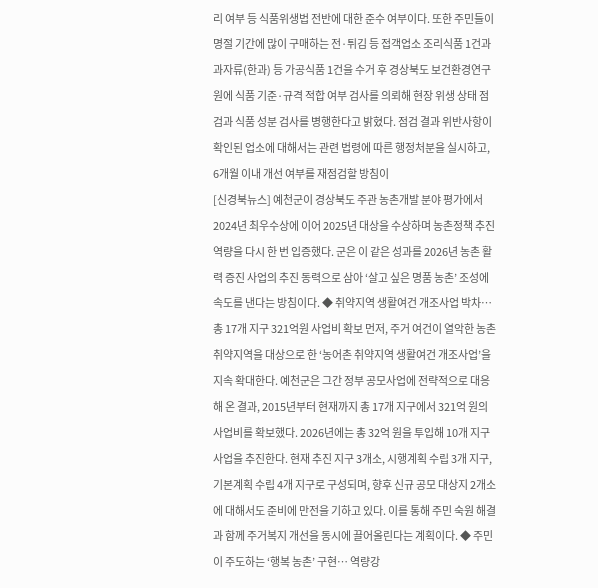리 여부 등 식품위생법 전반에 대한 준수 여부이다. 또한 주민들이 명절 기간에 많이 구매하는 전·튀김 등 접객업소 조리식품 1건과 과자류(한과) 등 가공식품 1건을 수거 후 경상북도 보건환경연구원에 식품 기준·규격 적합 여부 검사를 의뢰해 현장 위생 상태 점검과 식품 성분 검사를 병행한다고 밝혔다. 점검 결과 위반사항이 확인된 업소에 대해서는 관련 법령에 따른 행정처분을 실시하고, 6개월 이내 개선 여부를 재점검할 방침이
[신경북뉴스] 예천군이 경상북도 주관 농촌개발 분야 평가에서 2024년 최우수상에 이어 2025년 대상을 수상하며 농촌정책 추진 역량을 다시 한 번 입증했다. 군은 이 같은 성과를 2026년 농촌 활력 증진 사업의 추진 동력으로 삼아 ‘살고 싶은 명품 농촌’ 조성에 속도를 낸다는 방침이다. ◆ 취약지역 생활여건 개조사업 박차… 총 17개 지구 321억원 사업비 확보 먼저, 주거 여건이 열악한 농촌 취약지역을 대상으로 한 ‘농어촌 취약지역 생활여건 개조사업’을 지속 확대한다. 예천군은 그간 정부 공모사업에 전략적으로 대응해 온 결과, 2015년부터 현재까지 총 17개 지구에서 321억 원의 사업비를 확보했다. 2026년에는 총 32억 원을 투입해 10개 지구 사업을 추진한다. 현재 추진 지구 3개소, 시행계획 수립 3개 지구, 기본계획 수립 4개 지구로 구성되며, 향후 신규 공모 대상지 2개소에 대해서도 준비에 만전을 기하고 있다. 이를 통해 주민 숙원 해결과 함께 주거복지 개선을 동시에 끌어올린다는 계획이다. ◆ 주민이 주도하는 ‘행복 농촌’ 구현… 역량강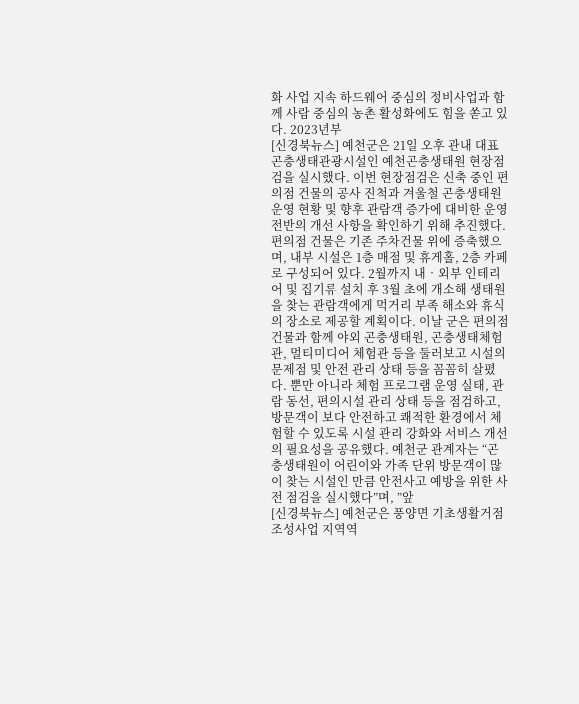화 사업 지속 하드웨어 중심의 정비사업과 함께 사람 중심의 농촌 활성화에도 힘을 쏟고 있다. 2023년부
[신경북뉴스] 예천군은 21일 오후 관내 대표 곤충생태관광시설인 예천곤충생태원 현장점검을 실시했다. 이번 현장점검은 신축 중인 편의점 건물의 공사 진척과 겨울철 곤충생태원 운영 현황 및 향후 관람객 증가에 대비한 운영 전반의 개선 사항을 확인하기 위해 추진했다. 편의점 건물은 기존 주차건물 위에 증축했으며, 내부 시설은 1층 매점 및 휴게홀, 2층 카페로 구성되어 있다. 2월까지 내‧외부 인테리어 및 집기류 설치 후 3월 초에 개소해 생태원을 찾는 관람객에게 먹거리 부족 해소와 휴식의 장소로 제공할 계획이다. 이날 군은 편의점 건물과 함께 야외 곤충생태원, 곤충생태체험관, 멀티미디어 체험관 등을 둘러보고 시설의 문제점 및 안전 관리 상태 등을 꼼꼼히 살폈다. 뿐만 아니라 체험 프로그램 운영 실태, 관람 동선, 편의시설 관리 상태 등을 점검하고, 방문객이 보다 안전하고 쾌적한 환경에서 체험할 수 있도록 시설 관리 강화와 서비스 개선의 필요성을 공유했다. 예천군 관계자는 “곤충생태원이 어린이와 가족 단위 방문객이 많이 찾는 시설인 만큼 안전사고 예방을 위한 사전 점검을 실시했다”며, ”앞
[신경북뉴스] 예천군은 풍양면 기초생활거점 조성사업 지역역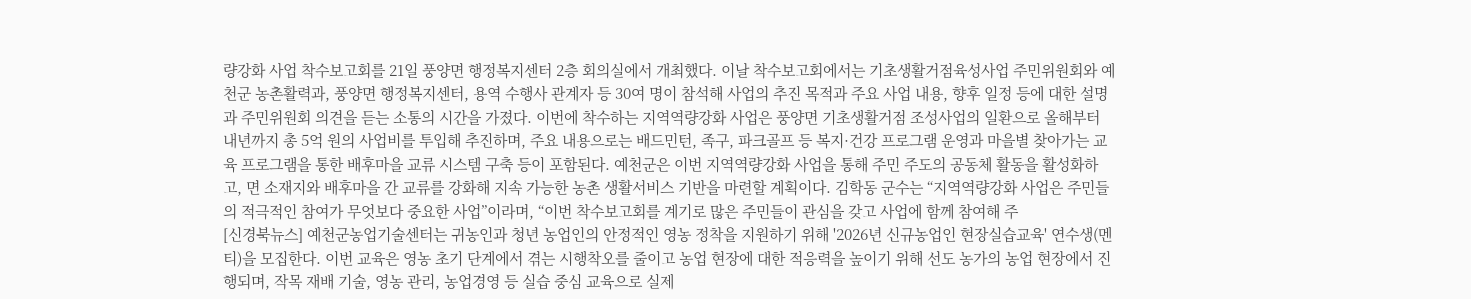량강화 사업 착수보고회를 21일 풍양면 행정복지센터 2층 회의실에서 개최했다. 이날 착수보고회에서는 기초생활거점육성사업 주민위원회와 예천군 농촌활력과, 풍양면 행정복지센터, 용역 수행사 관계자 등 30여 명이 참석해 사업의 추진 목적과 주요 사업 내용, 향후 일정 등에 대한 설명과 주민위원회 의견을 듣는 소통의 시간을 가졌다. 이번에 착수하는 지역역량강화 사업은 풍양면 기초생활거점 조성사업의 일환으로 올해부터 내년까지 총 5억 원의 사업비를 투입해 추진하며, 주요 내용으로는 배드민턴, 족구, 파크골프 등 복지·건강 프로그램 운영과 마을별 찾아가는 교육 프로그램을 통한 배후마을 교류 시스템 구축 등이 포함된다. 예천군은 이번 지역역량강화 사업을 통해 주민 주도의 공동체 활동을 활성화하고, 면 소재지와 배후마을 간 교류를 강화해 지속 가능한 농촌 생활서비스 기반을 마련할 계획이다. 김학동 군수는 “지역역량강화 사업은 주민들의 적극적인 참여가 무엇보다 중요한 사업”이라며, “이번 착수보고회를 계기로 많은 주민들이 관심을 갖고 사업에 함께 참여해 주
[신경북뉴스] 예천군농업기술센터는 귀농인과 청년 농업인의 안정적인 영농 정착을 지원하기 위해 '2026년 신규농업인 현장실습교육' 연수생(멘티)을 모집한다. 이번 교육은 영농 초기 단계에서 겪는 시행착오를 줄이고 농업 현장에 대한 적응력을 높이기 위해 선도 농가의 농업 현장에서 진행되며, 작목 재배 기술, 영농 관리, 농업경영 등 실습 중심 교육으로 실제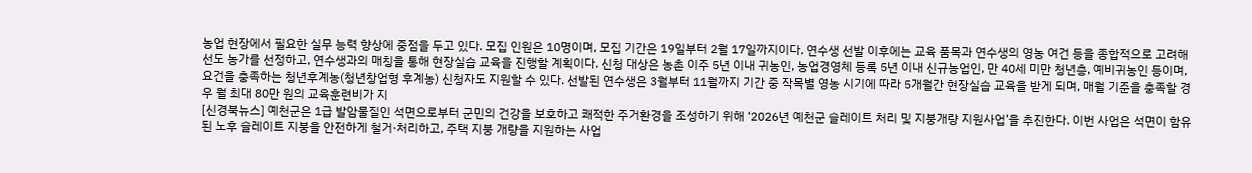농업 현장에서 필요한 실무 능력 향상에 중점을 두고 있다. 모집 인원은 10명이며, 모집 기간은 19일부터 2월 17일까지이다. 연수생 선발 이후에는 교육 품목과 연수생의 영농 여건 등을 종합적으로 고려해 선도 농가를 선정하고, 연수생과의 매칭을 통해 현장실습 교육을 진행할 계획이다. 신청 대상은 농촌 이주 5년 이내 귀농인, 농업경영체 등록 5년 이내 신규농업인, 만 40세 미만 청년층, 예비귀농인 등이며, 요건을 충족하는 청년후계농(청년창업형 후계농) 신청자도 지원할 수 있다. 선발된 연수생은 3월부터 11월까지 기간 중 작목별 영농 시기에 따라 5개월간 현장실습 교육을 받게 되며, 매월 기준을 충족할 경우 월 최대 80만 원의 교육훈련비가 지
[신경북뉴스] 예천군은 1급 발암물질인 석면으로부터 군민의 건강을 보호하고 쾌적한 주거환경을 조성하기 위해 ‘2026년 예천군 슬레이트 처리 및 지붕개량 지원사업’을 추진한다. 이번 사업은 석면이 함유된 노후 슬레이트 지붕을 안전하게 철거·처리하고, 주택 지붕 개량을 지원하는 사업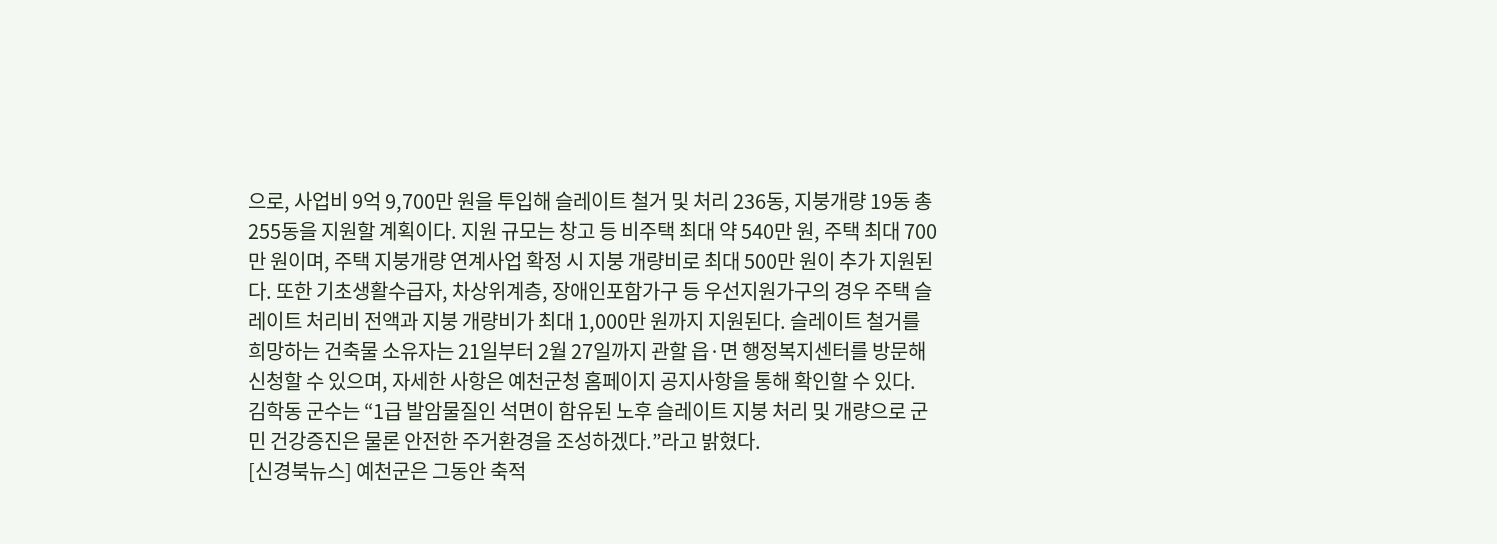으로, 사업비 9억 9,700만 원을 투입해 슬레이트 철거 및 처리 236동, 지붕개량 19동 총 255동을 지원할 계획이다. 지원 규모는 창고 등 비주택 최대 약 540만 원, 주택 최대 700만 원이며, 주택 지붕개량 연계사업 확정 시 지붕 개량비로 최대 500만 원이 추가 지원된다. 또한 기초생활수급자, 차상위계층, 장애인포함가구 등 우선지원가구의 경우 주택 슬레이트 처리비 전액과 지붕 개량비가 최대 1,000만 원까지 지원된다. 슬레이트 철거를 희망하는 건축물 소유자는 21일부터 2월 27일까지 관할 읍·면 행정복지센터를 방문해 신청할 수 있으며, 자세한 사항은 예천군청 홈페이지 공지사항을 통해 확인할 수 있다. 김학동 군수는 “1급 발암물질인 석면이 함유된 노후 슬레이트 지붕 처리 및 개량으로 군민 건강증진은 물론 안전한 주거환경을 조성하겠다.”라고 밝혔다.
[신경북뉴스] 예천군은 그동안 축적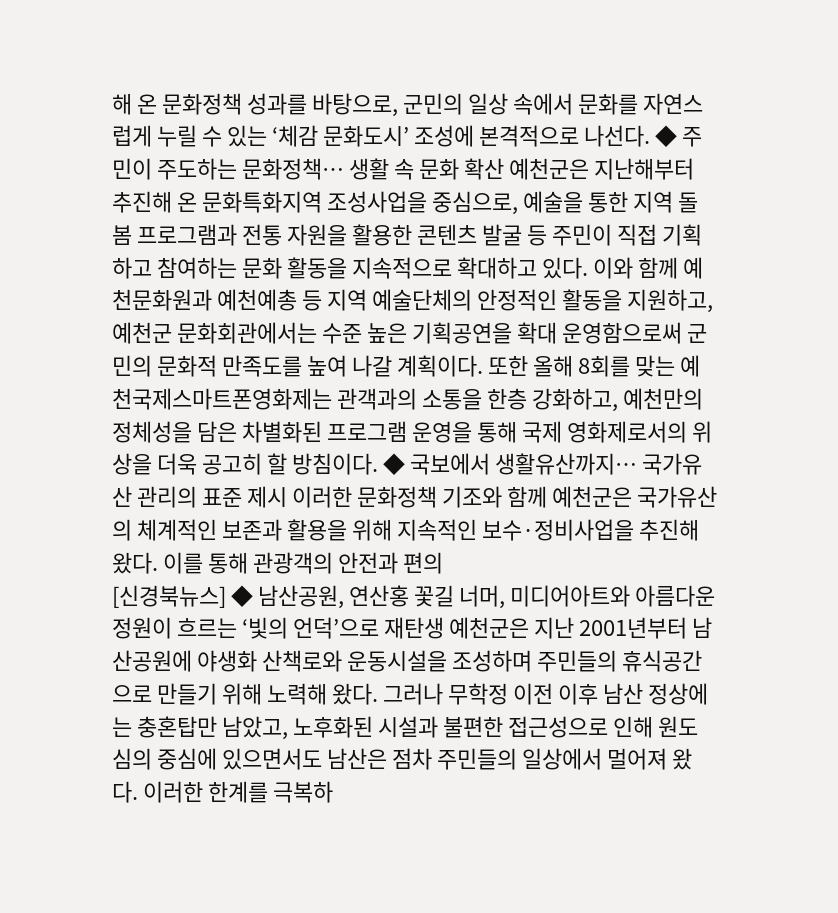해 온 문화정책 성과를 바탕으로, 군민의 일상 속에서 문화를 자연스럽게 누릴 수 있는 ‘체감 문화도시’ 조성에 본격적으로 나선다. ◆ 주민이 주도하는 문화정책… 생활 속 문화 확산 예천군은 지난해부터 추진해 온 문화특화지역 조성사업을 중심으로, 예술을 통한 지역 돌봄 프로그램과 전통 자원을 활용한 콘텐츠 발굴 등 주민이 직접 기획하고 참여하는 문화 활동을 지속적으로 확대하고 있다. 이와 함께 예천문화원과 예천예총 등 지역 예술단체의 안정적인 활동을 지원하고, 예천군 문화회관에서는 수준 높은 기획공연을 확대 운영함으로써 군민의 문화적 만족도를 높여 나갈 계획이다. 또한 올해 8회를 맞는 예천국제스마트폰영화제는 관객과의 소통을 한층 강화하고, 예천만의 정체성을 담은 차별화된 프로그램 운영을 통해 국제 영화제로서의 위상을 더욱 공고히 할 방침이다. ◆ 국보에서 생활유산까지… 국가유산 관리의 표준 제시 이러한 문화정책 기조와 함께 예천군은 국가유산의 체계적인 보존과 활용을 위해 지속적인 보수·정비사업을 추진해 왔다. 이를 통해 관광객의 안전과 편의
[신경북뉴스] ◆ 남산공원, 연산홍 꽃길 너머, 미디어아트와 아름다운 정원이 흐르는 ‘빛의 언덕’으로 재탄생 예천군은 지난 2001년부터 남산공원에 야생화 산책로와 운동시설을 조성하며 주민들의 휴식공간으로 만들기 위해 노력해 왔다. 그러나 무학정 이전 이후 남산 정상에는 충혼탑만 남았고, 노후화된 시설과 불편한 접근성으로 인해 원도심의 중심에 있으면서도 남산은 점차 주민들의 일상에서 멀어져 왔다. 이러한 한계를 극복하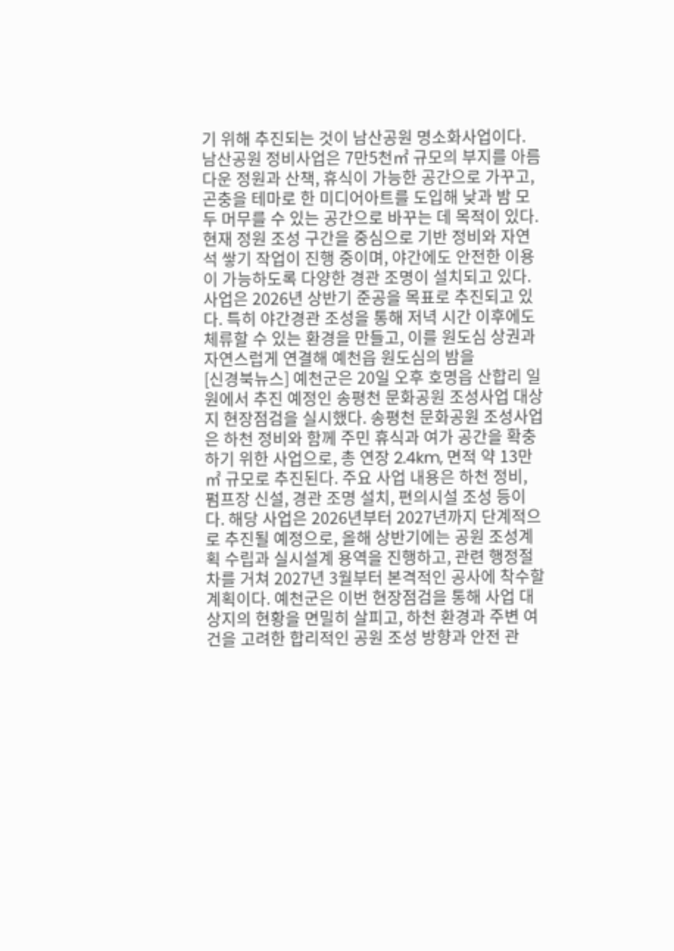기 위해 추진되는 것이 남산공원 명소화사업이다. 남산공원 정비사업은 7만5천㎡ 규모의 부지를 아름다운 정원과 산책, 휴식이 가능한 공간으로 가꾸고, 곤충을 테마로 한 미디어아트를 도입해 낮과 밤 모두 머무를 수 있는 공간으로 바꾸는 데 목적이 있다. 현재 정원 조성 구간을 중심으로 기반 정비와 자연석 쌓기 작업이 진행 중이며, 야간에도 안전한 이용이 가능하도록 다양한 경관 조명이 설치되고 있다. 사업은 2026년 상반기 준공을 목표로 추진되고 있다. 특히 야간경관 조성을 통해 저녁 시간 이후에도 체류할 수 있는 환경을 만들고, 이를 원도심 상권과 자연스럽게 연결해 예천읍 원도심의 밤을
[신경북뉴스] 예천군은 20일 오후 호명읍 산합리 일원에서 추진 예정인 송평천 문화공원 조성사업 대상지 현장점검을 실시했다. 송평천 문화공원 조성사업은 하천 정비와 함께 주민 휴식과 여가 공간을 확충하기 위한 사업으로, 총 연장 2.4km, 면적 약 13만㎡ 규모로 추진된다. 주요 사업 내용은 하천 정비, 펌프장 신설, 경관 조명 설치, 편의시설 조성 등이다. 해당 사업은 2026년부터 2027년까지 단계적으로 추진될 예정으로, 올해 상반기에는 공원 조성계획 수립과 실시설계 용역을 진행하고, 관련 행정절차를 거쳐 2027년 3월부터 본격적인 공사에 착수할 계획이다. 예천군은 이번 현장점검을 통해 사업 대상지의 현황을 면밀히 살피고, 하천 환경과 주변 여건을 고려한 합리적인 공원 조성 방향과 안전 관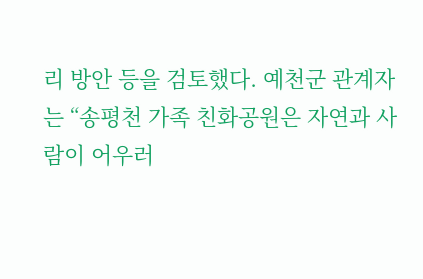리 방안 등을 검토했다. 예천군 관계자는 “송평천 가족 친화공원은 자연과 사람이 어우러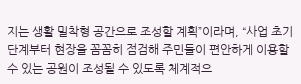지는 생활 밀착형 공간으로 조성할 계획”이라며, “사업 초기 단계부터 현장을 꼼꼼히 점검해 주민들이 편안하게 이용할 수 있는 공원이 조성될 수 있도록 체계적으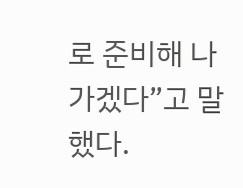로 준비해 나가겠다”고 말했다.